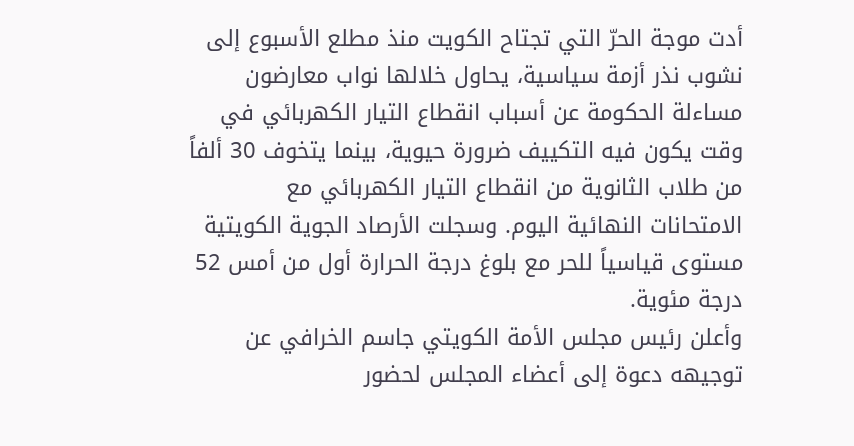أدت موجة الحرّ التي تجتاح الكويت منذ مطلع الأسبوع إلى نشوب نذر أزمة سياسية، يحاول خلالها نواب معارضون مساءلة الحكومة عن أسباب انقطاع التيار الكهربائي في وقت يكون فيه التكييف ضرورة حيوية، بينما يتخوف 30 ألفاً من طلاب الثانوية من انقطاع التيار الكهربائي مع الامتحانات النهائية اليوم. وسجلت الأرصاد الجوية الكويتية مستوى قياسياً للحر مع بلوغ درجة الحرارة أول من أمس 52 درجة مئوية.
وأعلن رئيس مجلس الأمة الكويتي جاسم الخرافي عن توجيهه دعوة إلى أعضاء المجلس لحضور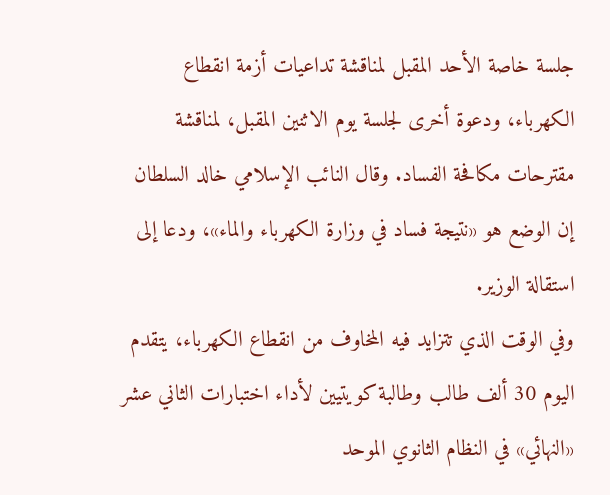جلسة خاصة الأحد المقبل لمناقشة تداعيات أزمة انقطاع الكهرباء، ودعوة أخرى لجلسة يوم الاثنين المقبل، لمناقشة مقترحات مكافحة الفساد. وقال النائب الإسلامي خالد السلطان إن الوضع هو «نتيجة فساد في وزارة الكهرباء والماء»، ودعا إلى استقالة الوزير.
وفي الوقت الذي تتزايد فيه المخاوف من انقطاع الكهرباء، يتقدم اليوم 30 ألف طالب وطالبة كويتيين لأداء اختبارات الثاني عشر «النهائي» في النظام الثانوي الموحد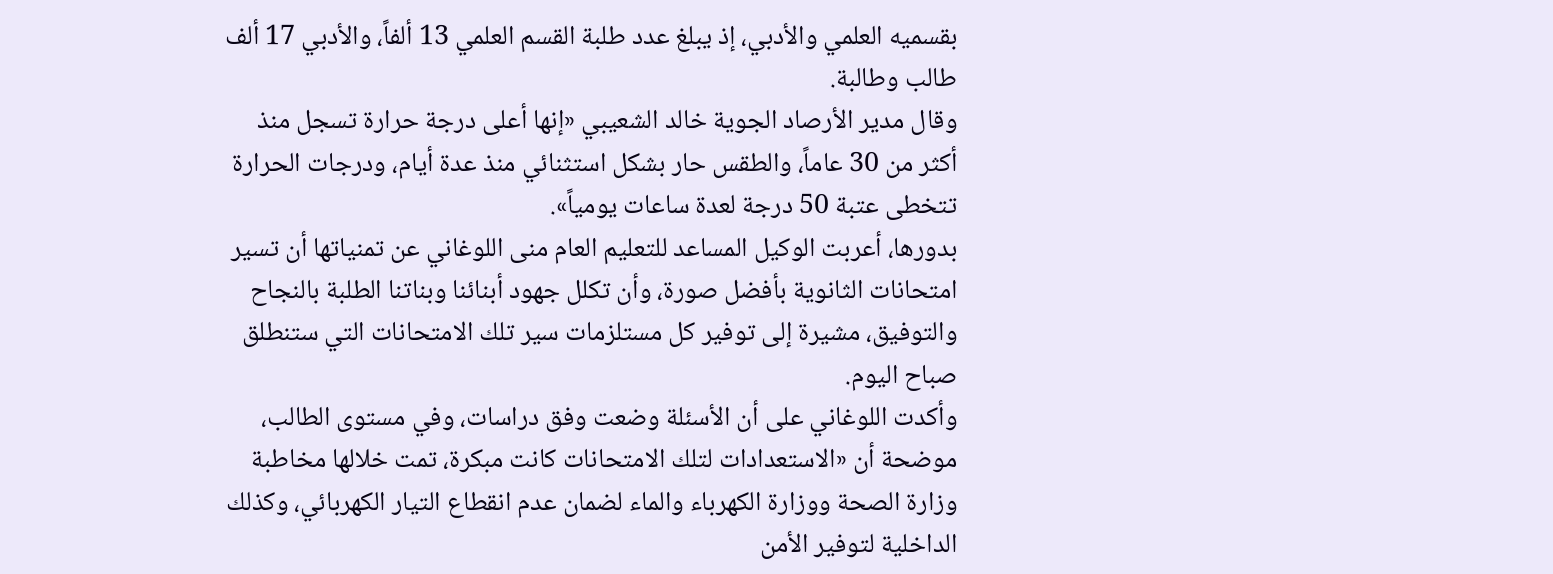بقسميه العلمي والأدبي، إذ يبلغ عدد طلبة القسم العلمي 13 ألفاً، والأدبي 17 ألف طالب وطالبة.
وقال مدير الأرصاد الجوية خالد الشعيبي «إنها أعلى درجة حرارة تسجل منذ أكثر من 30 عاماً، والطقس حار بشكل استثنائي منذ عدة أيام، ودرجات الحرارة تتخطى عتبة 50 درجة لعدة ساعات يومياً».
بدورها، أعربت الوكيل المساعد للتعليم العام منى اللوغاني عن تمنياتها أن تسير امتحانات الثانوية بأفضل صورة، وأن تكلل جهود أبنائنا وبناتنا الطلبة بالنجاح والتوفيق، مشيرة إلى توفير كل مستلزمات سير تلك الامتحانات التي ستنطلق صباح اليوم.
وأكدت اللوغاني على أن الأسئلة وضعت وفق دراسات، وفي مستوى الطالب، موضحة أن «الاستعدادات لتلك الامتحانات كانت مبكرة، تمت خلالها مخاطبة وزارة الصحة ووزارة الكهرباء والماء لضمان عدم انقطاع التيار الكهربائي، وكذلك الداخلية لتوفير الأمن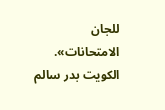للجان الامتحانات».
الكويت بدر سالم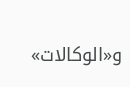و«الوكالات»